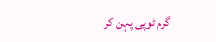گرم ٹوپی پہن کر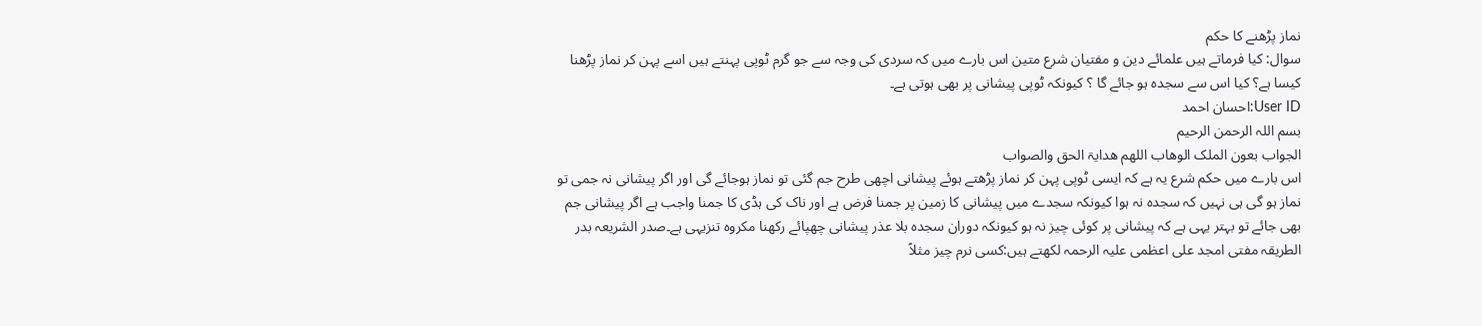نماز پڑھنے کا حکم
سوال: کیا فرماتے ہیں علمائے دین و مفتیان شرع متین اس بارے میں کہ سردی کی وجہ سے جو گرم ٹوپی پہنتے ہیں اسے پہن کر نماز پڑھنا کیسا ہے؟ کیا اس سے سجدہ ہو جائے گا ؟ کیونکہ ٹوپی پیشانی پر بھی ہوتی ہے۔
User ID:احسان احمد
بسم اللہ الرحمن الرحیم
الجواب بعون الملک الوھاب اللھم ھدایۃ الحق والصواب
اس بارے میں حکم شرع یہ ہے کہ ایسی ٹوپی پہن کر نماز پڑھتے ہوئے پیشانی اچھی طرح جم گئی تو نماز ہوجائے گی اور اگر پیشانی نہ جمی تو نماز ہو گی ہی نہیں کہ سجدہ نہ ہوا کیونکہ سجدے میں پیشانی کا زمین پر جمنا فرض ہے اور ناک کی ہڈی کا جمنا واجب ہے اگر پیشانی جم بھی جائے تو بہتر یہی ہے کہ پیشانی پر کوئی چیز نہ ہو کیونکہ دوران سجدہ بلا عذر پیشانی چھپائے رکھنا مکروہ تنزیہی ہے۔صدر الشریعہ بدر الطریقہ مفتی امجد علی اعظمی علیہ الرحمہ لکھتے ہیں:کسی نرم چیز مثلاً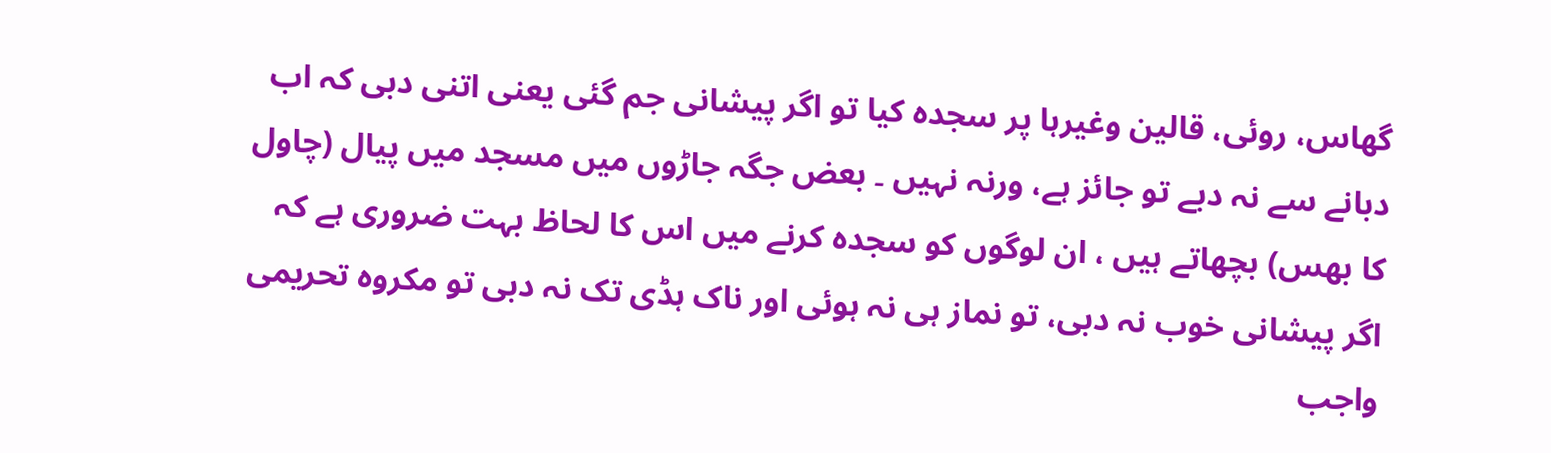گھاس، روئی، قالین وغیرہا پر سجدہ کیا تو اگر پیشانی جم گئی یعنی اتنی دبی کہ اب دبانے سے نہ دبے تو جائز ہے، ورنہ نہیں ۔ بعض جگہ جاڑوں میں مسجد میں پیال (چاول کا بھس) بچھاتے ہیں ، ان لوگوں کو سجدہ کرنے میں اس کا لحاظ بہت ضروری ہے کہ اگر پیشانی خوب نہ دبی، تو نماز ہی نہ ہوئی اور ناک ہڈی تک نہ دبی تو مکروہ تحریمی واجب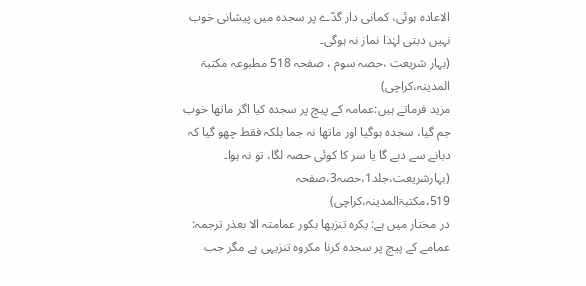الاعادہ ہوئی، کمانی دار گدّے پر سجدہ میں پیشانی خوب نہیں دبتی لہٰذا نماز نہ ہوگی۔
(بہار شریعت ،حصہ سوم ، صفحہ 518 مطبوعہ مکتبۃ المدینہ،کراچی)
مزید فرماتے ہیں:عمامہ کے پیچ پر سجدہ کیا اگر ماتھا خوب جم گیا، سجدہ ہوگیا اور ماتھا نہ جما بلکہ فقط چھو گیا کہ دبانے سے دبے گا یا سر کا کوئی حصہ لگا، تو نہ ہوا۔
(بہارشریعت،جلد1،حصہ3،صفحہ 519،مکتبۃالمدینہ،کراچی)
در مختار میں ہے: یکرہ تنزیھا بکور عمامتہ الا بعذر ترجمہ: عمامے کے پیچ پر سجدہ کرنا مکروہ تنزیہی ہے مگر جب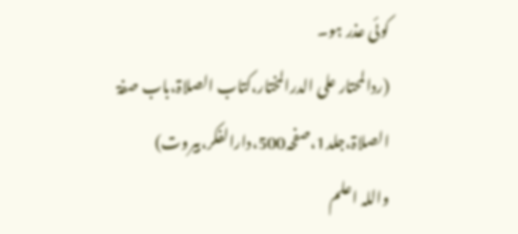کوئی عذر ہو۔
(ردالمحتار علی الدرالمختار،کتاب الصلاۃ،باب صفۃ الصلاۃ،جلد1،صفحہ500،دارالفکر،بیروت)
واللہ اعلم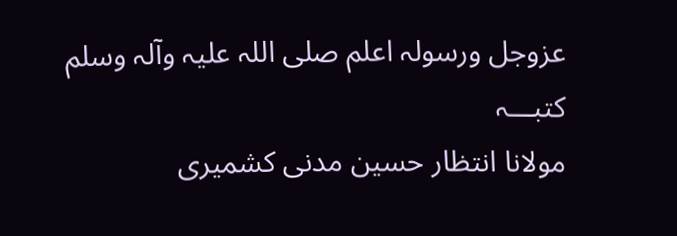عزوجل ورسولہ اعلم صلی اللہ علیہ وآلہ وسلم
کتبـــہ
مولانا انتظار حسین مدنی کشمیری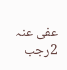عفی عنہ
2رجب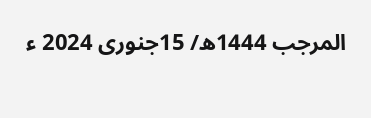المرجب 1444ھ/ 15جنوری 2024 ء